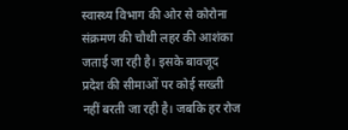स्वास्थ्य विभाग की ओर से कोरोना संक्रमण की चौथी लहर की आशंका जताई जा रही है। इसके बावजूद प्रदेश की सीमाओं पर कोई सख्ती नहीं बरती जा रही है। जबकि हर रोज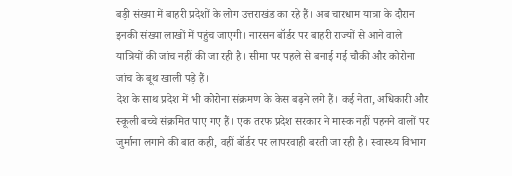बड़ी संख्या में बाहरी प्रदेशों के लोग उत्तराखंड का रहे हैं। अब चारधाम यात्रा के दौरान इनकी संख्या लाखों में पहुंच जाएगी। नारसन बॉर्डर पर बाहरी राज्यों से आने वाले यात्रियों की जांच नहीं की जा रही है। सीमा पर पहले से बनाई गई चौकी और कोरोना जांच के बूथ खाली पड़े हैं।
देश के साथ प्रदेश में भी कोरोना संक्रमण के केस बढ़ने लगे हैं। कई नेता, अधिकारी और स्कूली बच्चे संक्रमित पाए गए हैं। एक तरफ प्रदेश सरकार ने मास्क नहीं पहनने वालों पर जुर्माना लगाने की बात कही, वहीं बॉर्डर पर लापरवाही बरती जा रही है। स्वास्थ्य विभाग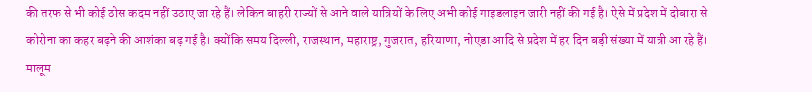की तरफ से भी कोई ठोस कदम नहीं उठाए जा रहे हैं। लेकिन बाहरी राज्यों से आने वाले यात्रियों के लिए अभी कोई गाइडलाइन जारी नहीं की गई है। ऐसे में प्रदेश में दोबारा से कोरोना का कहर बढ़ने की आशंका बढ़ गई है। क्योंकि समय दिल्ली, राजस्थान, महाराष्ट्र, गुजरात, हरियाणा, नोएडा आदि से प्रदेश में हर दिन बड़ी संख्या में यात्री आ रहे हैं।
मालूम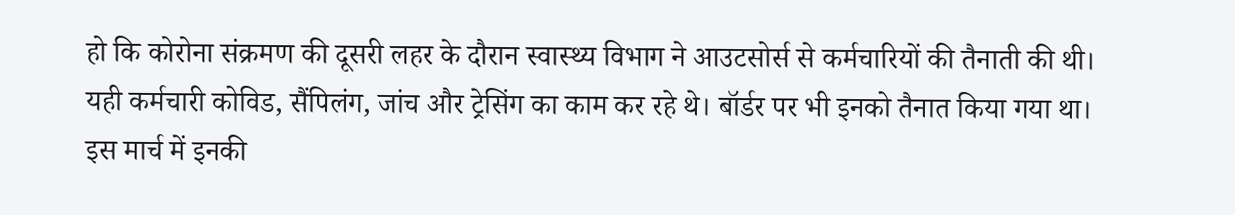हो कि कोरोना संक्रमण की दूसरी लहर के दौरान स्वास्थ्य विभाग ने आउटसोर्स से कर्मचारियों की तैनाती की थी। यही कर्मचारी कोविड, सैंपिलंग, जांच और ट्रेसिंग का काम कर रहे थे। बॉर्डर पर भी इनको तैनात किया गया था। इस मार्च में इनकी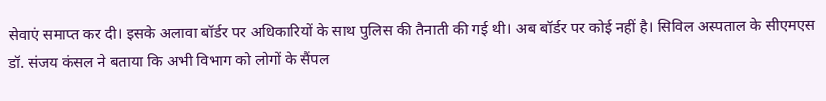सेवाएं समाप्त कर दी। इसके अलावा बॉर्डर पर अधिकारियों के साथ पुलिस की तैनाती की गई थी। अब बॉर्डर पर कोई नहीं है। सिविल अस्पताल के सीएमएस डॉ. संजय कंसल ने बताया कि अभी विभाग को लोगों के सैंपल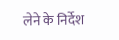लेने के निर्देश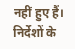नहीं हुए हैं। निर्देशों के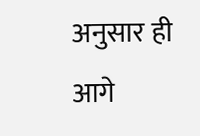अनुसार ही आगे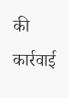की कार्रवाई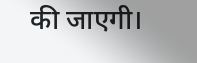की जाएगी।